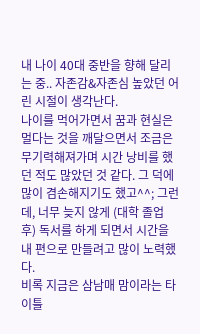내 나이 40대 중반을 향해 달리는 중.. 자존감&자존심 높았던 어린 시절이 생각난다.
나이를 먹어가면서 꿈과 현실은 멀다는 것을 깨달으면서 조금은 무기력해져가며 시간 낭비를 했던 적도 많았던 것 같다. 그 덕에 많이 겸손해지기도 했고^^; 그런데, 너무 늦지 않게 (대학 졸업 후) 독서를 하게 되면서 시간을 내 편으로 만들려고 많이 노력했다.
비록 지금은 삼남매 맘이라는 타이틀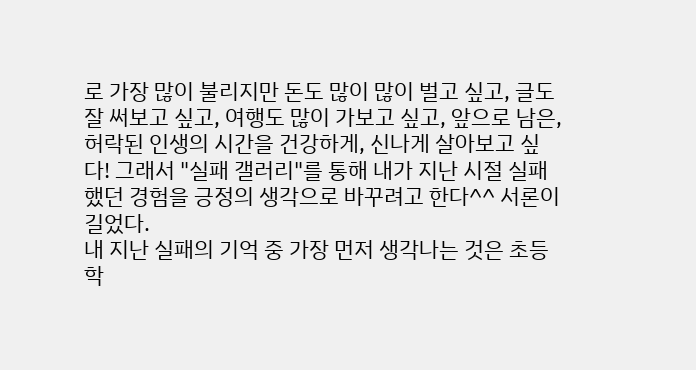로 가장 많이 불리지만 돈도 많이 많이 벌고 싶고, 글도 잘 써보고 싶고, 여행도 많이 가보고 싶고, 앞으로 남은, 허락된 인생의 시간을 건강하게, 신나게 살아보고 싶다! 그래서 "실패 갤러리"를 통해 내가 지난 시절 실패했던 경험을 긍정의 생각으로 바꾸려고 한다^^ 서론이 길었다.
내 지난 실패의 기억 중 가장 먼저 생각나는 것은 초등학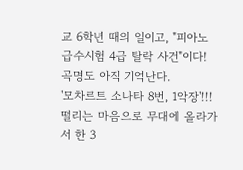교 6학년 때의 일이고, "피아노 급수시험 4급 탈락 사건"이다! 곡명도 아직 기억난다.
'모차르트 소나타 8번, 1악장'!!! 떨리는 마음으로 무대에 올라가서 한 3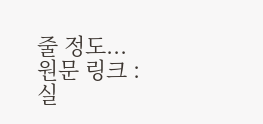줄 정도...
원문 링크 : 실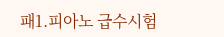패1.피아노 급수시험